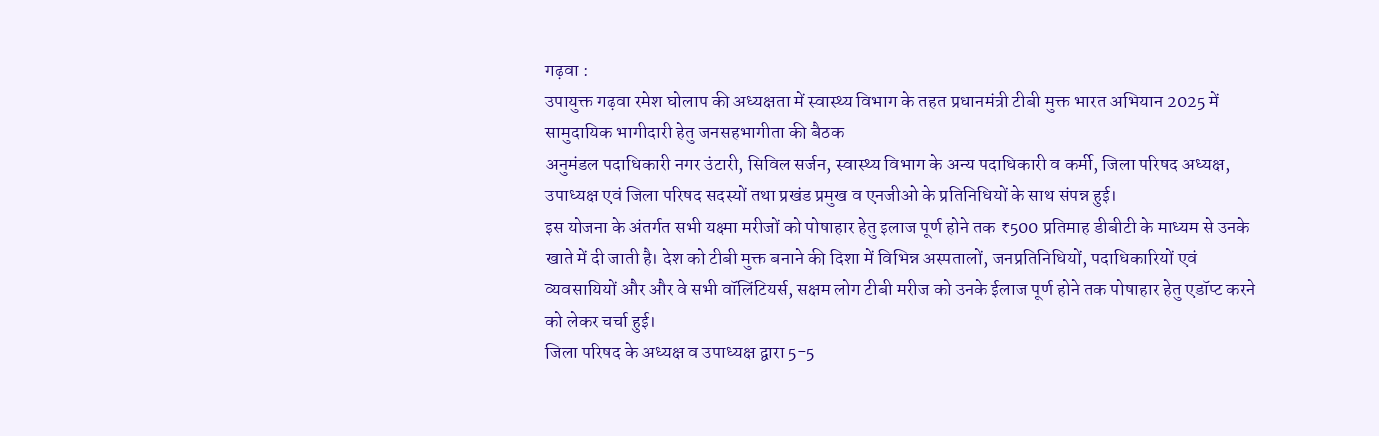गढ़वा :
उपायुक्त गढ़वा रमेश घोलाप की अध्यक्षता में स्वास्थ्य विभाग के तहत प्रधानमंत्री टीबी मुक्त भारत अभियान 2025 में सामुदायिक भागीदारी हेतु जनसहभागीता की बैठक
अनुमंडल पदाधिकारी नगर उंटारी, सिविल सर्जन, स्वास्थ्य विभाग के अन्य पदाधिकारी व कर्मी, जिला परिषद अध्यक्ष, उपाध्यक्ष एवं जिला परिषद सदस्यों तथा प्रखंड प्रमुख व एनजीओ के प्रतिनिधियों के साथ संपन्न हुई।
इस योजना के अंतर्गत सभी यक्ष्मा मरीजों को पोषाहार हेतु इलाज पूर्ण होने तक ₹500 प्रतिमाह डीबीटी के माध्यम से उनके खाते में दी जाती है। देश को टीबी मुक्त बनाने की दिशा में विभिन्न अस्पतालों, जनप्रतिनिधियों, पदाधिकारियों एवं व्यवसायियों और और वे सभी वॉलिंटियर्स, सक्षम लोग टीबी मरीज को उनके ईलाज पूर्ण होने तक पोषाहार हेतु एडॉप्ट करने को लेकर चर्चा हुई।
जिला परिषद के अध्यक्ष व उपाध्यक्ष द्वारा 5-5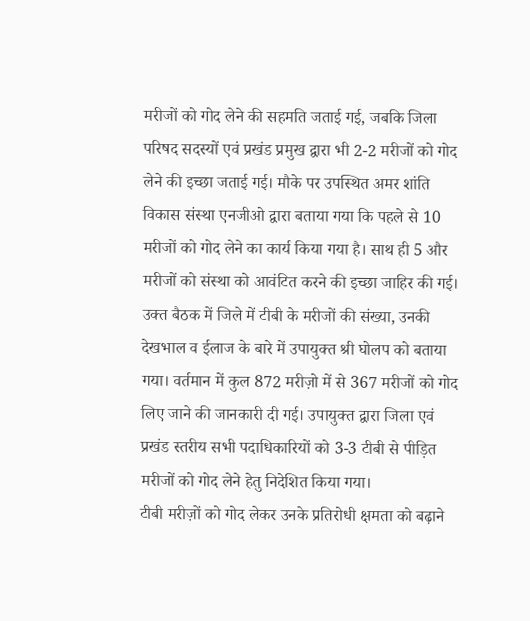मरीजों को गोद लेने की सहमति जताई गई, जबकि जिला परिषद सदस्यों एवं प्रखंड प्रमुख द्वारा भी 2-2 मरीजों को गोद लेने की इच्छा जताई गई। मौके पर उपस्थित अमर शांति विकास संस्था एनजीओ द्वारा बताया गया कि पहले से 10 मरीजों को गोद लेने का कार्य किया गया है। साथ ही 5 और मरीजों को संस्था को आवंटित करने की इच्छा जाहिर की गई। उक्त बैठक में जिले में टीबी के मरीजों की संख्या, उनकी देखभाल व ईलाज के बारे में उपायुक्त श्री घोलप को बताया गया। वर्तमान में कुल 872 मरीज़ो में से 367 मरीजों को गोद लिए जाने की जानकारी दी गई। उपायुक्त द्वारा जिला एवं प्रखंड स्तरीय सभी पदाधिकारियों को 3-3 टीबी से पीड़ित मरीजों को गोद लेने हेतु निदेशित किया गया।
टीबी मरीज़ों को गोद लेकर उनके प्रतिरोधी क्षमता को बढ़ाने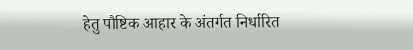हेतु पौष्टिक आहार के अंतर्गत निर्धारित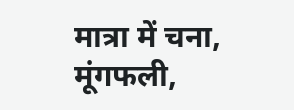मात्रा में चना, मूंगफली,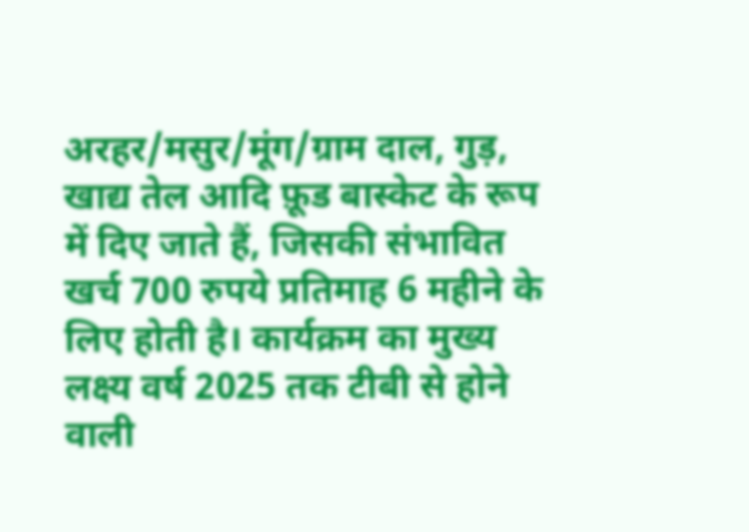अरहर/मसुर/मूंग/ग्राम दाल, गुड़, खाद्य तेल आदि फ़ूड बास्केट के रूप में दिए जाते हैं, जिसकी संभावित खर्च 700 रुपये प्रतिमाह 6 महीने के लिए होती है। कार्यक्रम का मुख्य लक्ष्य वर्ष 2025 तक टीबी से होने वाली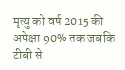मृत्यु को वर्ष 2015 की अपेक्षा 90% तक जबकि टीबी से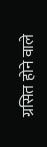ग्रसित होने वाले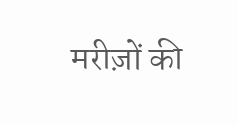मरीज़ों की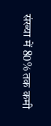संख्या में 80% तक कमी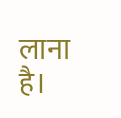लाना है।